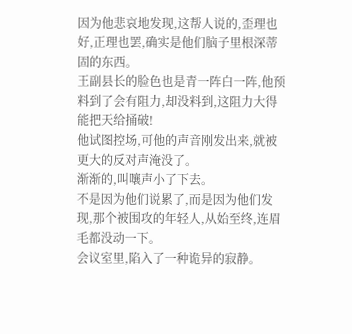因为他悲哀地发现,这帮人说的,歪理也好,正理也罢,确实是他们脑子里根深蒂固的东西。
王副县长的脸色也是青一阵白一阵,他预料到了会有阻力,却没料到,这阻力大得能把天给捅破!
他试图控场,可他的声音刚发出来,就被更大的反对声淹没了。
渐渐的,叫嚷声小了下去。
不是因为他们说累了,而是因为他们发现,那个被围攻的年轻人,从始至终,连眉毛都没动一下。
会议室里,陷入了一种诡异的寂静。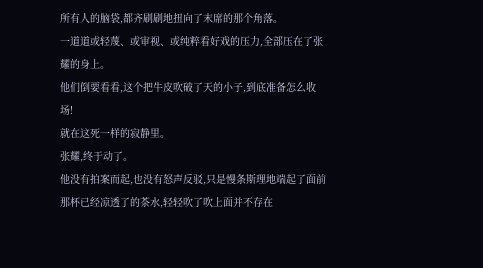所有人的脑袋,都齐刷刷地扭向了末席的那个角落。
一道道或轻蔑、或审视、或纯粹看好戏的压力,全部压在了张耀的身上。
他们倒要看看,这个把牛皮吹破了天的小子,到底准备怎么收场!
就在这死一样的寂静里。
张耀,终于动了。
他没有拍案而起,也没有怒声反驳,只是慢条斯理地端起了面前那杯已经凉透了的茶水,轻轻吹了吹上面并不存在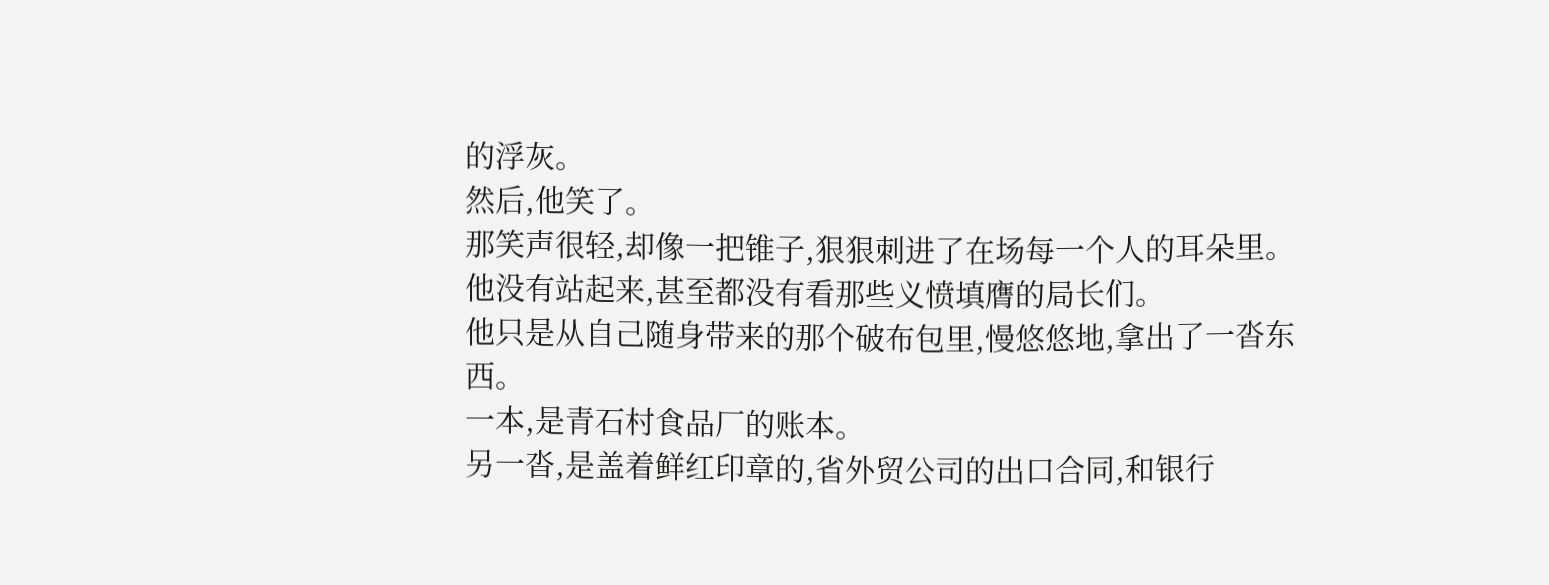的浮灰。
然后,他笑了。
那笑声很轻,却像一把锥子,狠狠刺进了在场每一个人的耳朵里。
他没有站起来,甚至都没有看那些义愤填膺的局长们。
他只是从自己随身带来的那个破布包里,慢悠悠地,拿出了一沓东西。
一本,是青石村食品厂的账本。
另一沓,是盖着鲜红印章的,省外贸公司的出口合同,和银行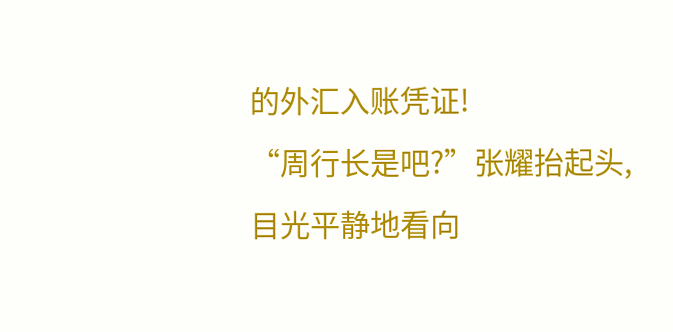的外汇入账凭证!
“周行长是吧?”张耀抬起头,目光平静地看向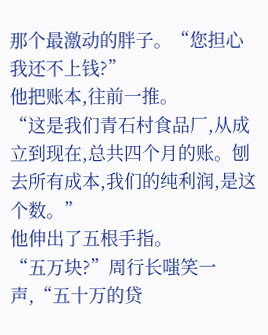那个最激动的胖子。“您担心我还不上钱?”
他把账本,往前一推。
“这是我们青石村食品厂,从成立到现在,总共四个月的账。刨去所有成本,我们的纯利润,是这个数。”
他伸出了五根手指。
“五万块?”周行长嗤笑一声,“五十万的贷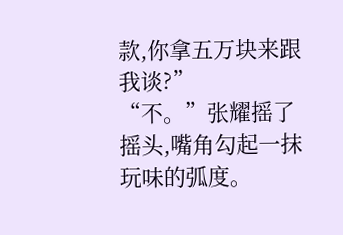款,你拿五万块来跟我谈?”
“不。”张耀摇了摇头,嘴角勾起一抹玩味的弧度。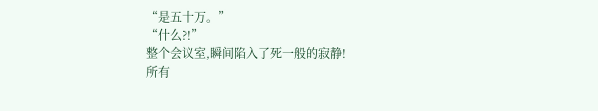“是五十万。”
“什么?!”
整个会议室,瞬间陷入了死一般的寂静!
所有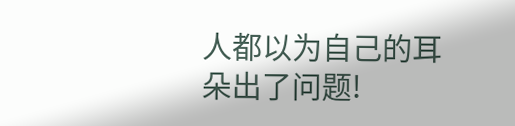人都以为自己的耳朵出了问题!